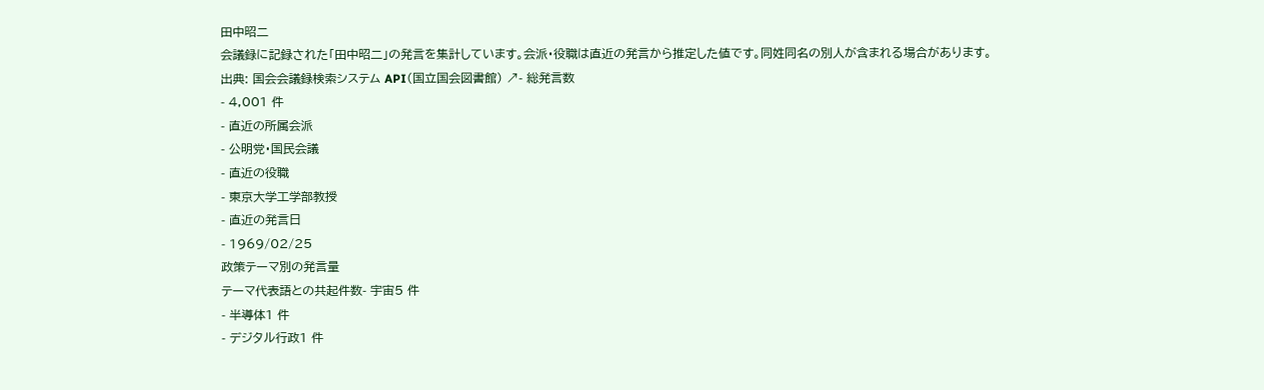田中昭二
会議録に記録された「田中昭二」の発言を集計しています。会派・役職は直近の発言から推定した値です。同姓同名の別人が含まれる場合があります。
出典: 国会会議録検索システム API(国立国会図書館) ↗- 総発言数
- 4,001 件
- 直近の所属会派
- 公明党・国民会議
- 直近の役職
- 東京大学工学部教授
- 直近の発言日
- 1969/02/25
政策テーマ別の発言量
テーマ代表語との共起件数- 宇宙5 件
- 半導体1 件
- デジタル行政1 件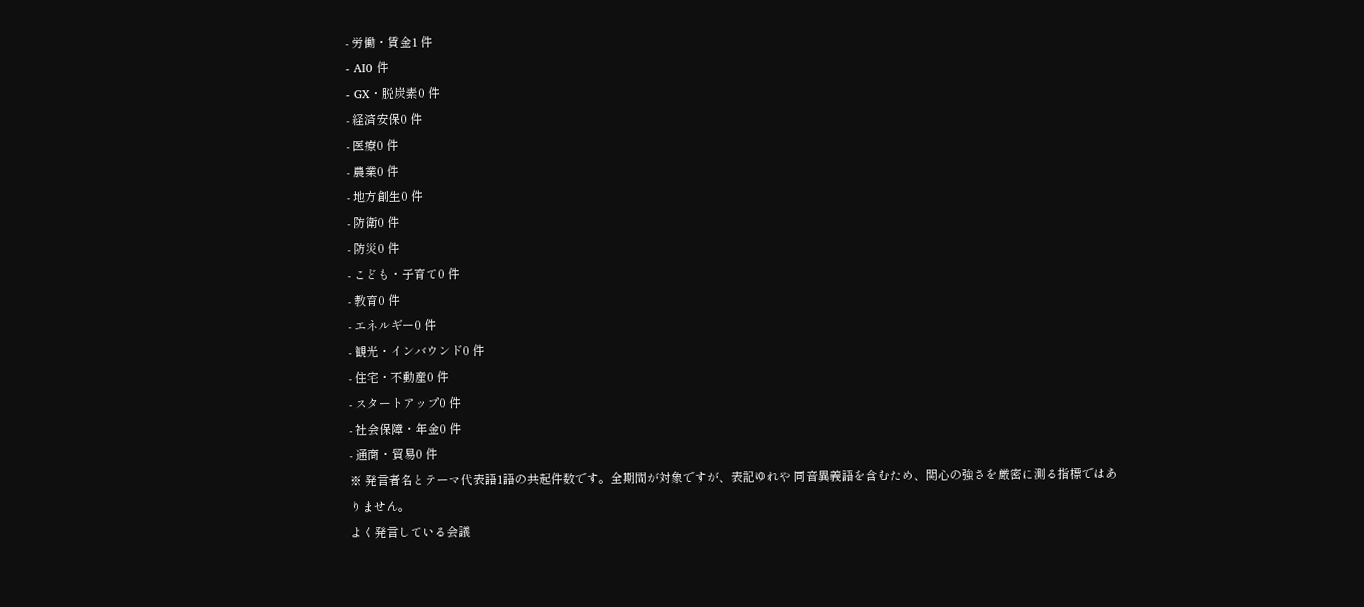- 労働・賃金1 件
- AI0 件
- GX・脱炭素0 件
- 経済安保0 件
- 医療0 件
- 農業0 件
- 地方創生0 件
- 防衛0 件
- 防災0 件
- こども・子育て0 件
- 教育0 件
- エネルギー0 件
- 観光・インバウンド0 件
- 住宅・不動産0 件
- スタートアップ0 件
- 社会保障・年金0 件
- 通商・貿易0 件
※ 発言者名とテーマ代表語1語の共起件数です。全期間が対象ですが、表記ゆれや 同音異義語を含むため、関心の強さを厳密に測る指標ではありません。
よく発言している会議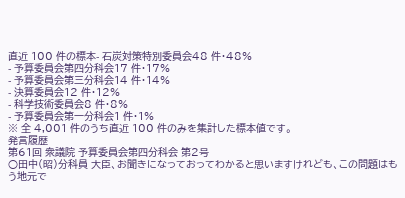直近 100 件の標本- 石炭対策特別委員会48 件・48%
- 予算委員会第四分科会17 件・17%
- 予算委員会第三分科会14 件・14%
- 決算委員会12 件・12%
- 科学技術委員会8 件・8%
- 予算委員会第一分科会1 件・1%
※ 全 4,001 件のうち直近 100 件のみを集計した標本値です。
発言履歴
第61回 衆議院 予算委員会第四分科会 第2号
○田中(昭)分科員 大臣、お聞きになっておってわかると思いますけれども、この問題はもう地元で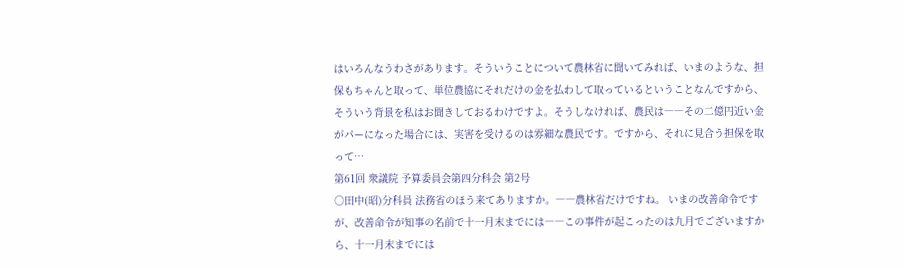はいろんなうわさがあります。そういうことについて農林省に聞いてみれば、いまのような、担保もちゃんと取って、単位農協にそれだけの金を払わして取っているということなんですから、そういう背景を私はお聞きしておるわけですよ。そうしなければ、農民は――その二億円近い金がパーになった場合には、実害を受けるのは雰細な農民です。ですから、それに見合う担保を取って…
第61回 衆議院 予算委員会第四分科会 第2号
○田中(昭)分科員 法務省のほう来てありますか。――農林省だけですね。 いまの改善命令ですが、改善命令が知事の名前で十一月末までには――この事件が起こったのは九月でございますから、十一月末までには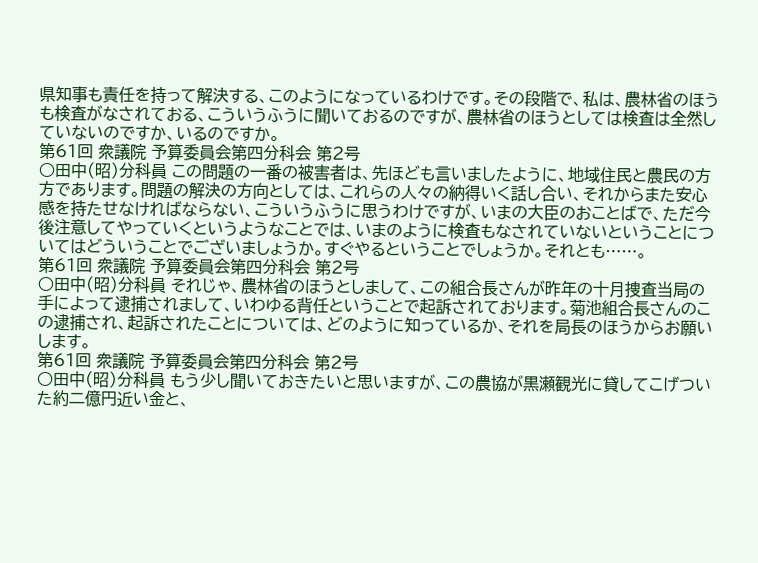県知事も責任を持って解決する、このようになっているわけです。その段階で、私は、農林省のほうも検査がなされておる、こういうふうに聞いておるのですが、農林省のほうとしては検査は全然していないのですか、いるのですか。
第61回 衆議院 予算委員会第四分科会 第2号
○田中(昭)分科員 この問題の一番の被害者は、先ほども言いましたように、地域住民と農民の方方であります。問題の解決の方向としては、これらの人々の納得いく話し合い、それからまた安心感を持たせなければならない、こういうふうに思うわけですが、いまの大臣のおことばで、ただ今後注意してやっていくというようなことでは、いまのように検査もなされていないということについてはどういうことでございましょうか。すぐやるということでしょうか。それとも……。
第61回 衆議院 予算委員会第四分科会 第2号
○田中(昭)分科員 それじゃ、農林省のほうとしまして、この組合長さんが昨年の十月捜査当局の手によって逮捕されまして、いわゆる背任ということで起訴されております。菊池組合長さんのこの逮捕され、起訴されたことについては、どのように知っているか、それを局長のほうからお願いします。
第61回 衆議院 予算委員会第四分科会 第2号
○田中(昭)分科員 もう少し聞いておきたいと思いますが、この農協が黒瀬観光に貸してこげついた約二億円近い金と、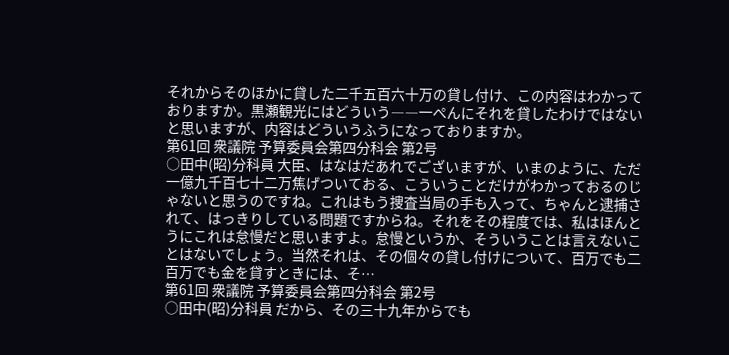それからそのほかに貸した二千五百六十万の貸し付け、この内容はわかっておりますか。黒瀬観光にはどういう――一ぺんにそれを貸したわけではないと思いますが、内容はどういうふうになっておりますか。
第61回 衆議院 予算委員会第四分科会 第2号
○田中(昭)分科員 大臣、はなはだあれでございますが、いまのように、ただ一億九千百七十二万焦げついておる、こういうことだけがわかっておるのじゃないと思うのですね。これはもう捜査当局の手も入って、ちゃんと逮捕されて、はっきりしている問題ですからね。それをその程度では、私はほんとうにこれは怠慢だと思いますよ。怠慢というか、そういうことは言えないことはないでしょう。当然それは、その個々の貸し付けについて、百万でも二百万でも金を貸すときには、そ…
第61回 衆議院 予算委員会第四分科会 第2号
○田中(昭)分科員 だから、その三十九年からでも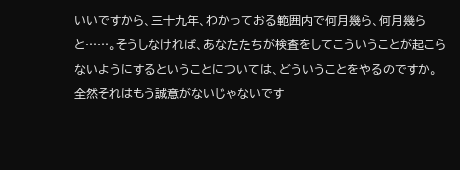いいですから、三十九年、わかっておる範囲内で何月幾ら、何月幾らと……。そうしなければ、あなたたちが検査をしてこういうことが起こらないようにするということについては、どういうことをやるのですか。全然それはもう誠意がないじゃないです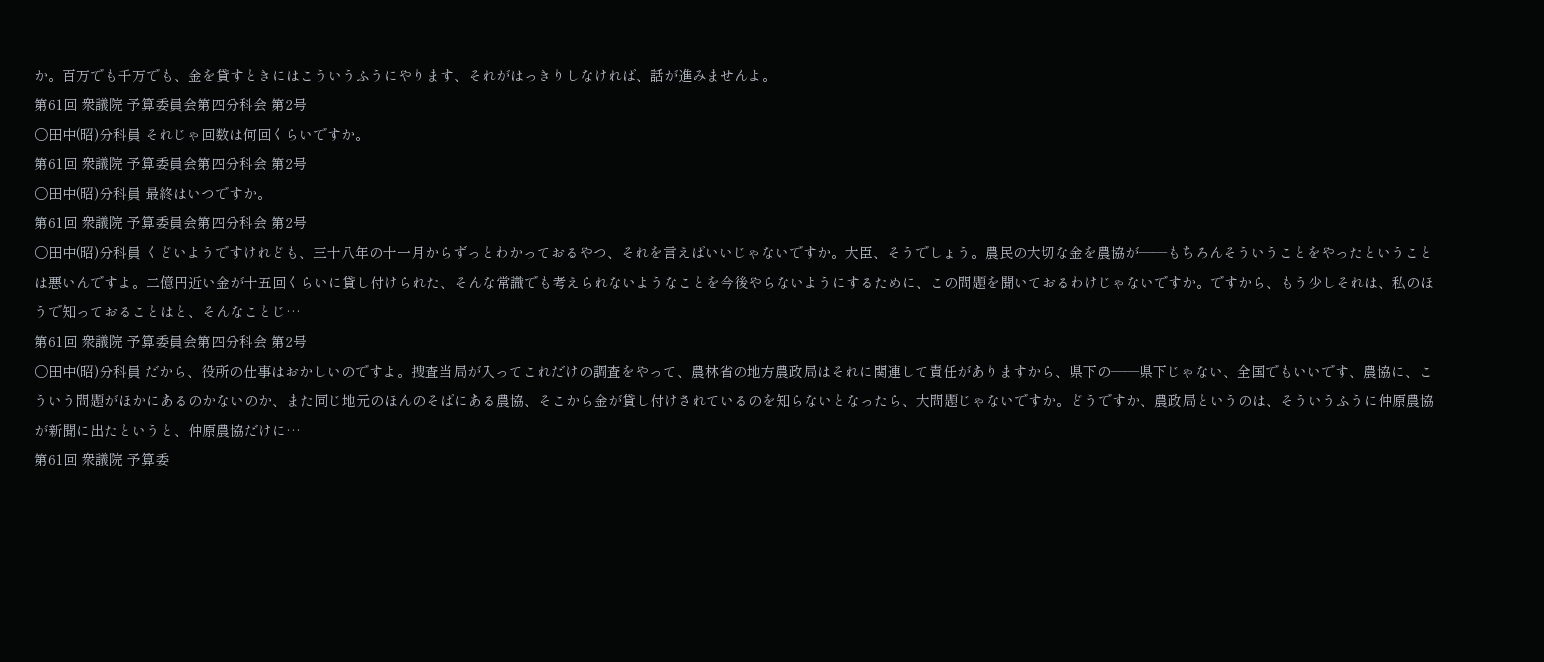か。百万でも千万でも、金を貸すときにはこういうふうにやります、それがはっきりしなければ、話が進みませんよ。
第61回 衆議院 予算委員会第四分科会 第2号
○田中(昭)分科員 それじゃ回数は何回くらいですか。
第61回 衆議院 予算委員会第四分科会 第2号
○田中(昭)分科員 最終はいつですか。
第61回 衆議院 予算委員会第四分科会 第2号
○田中(昭)分科員 くどいようですけれども、三十八年の十一月からずっとわかっておるやつ、それを言えばいいじゃないですか。大臣、そうでしょう。農民の大切な金を農協が――もちろんそういうことをやったということは悪いんですよ。二億円近い金が十五回くらいに貸し付けられた、そんな常識でも考えられないようなことを今後やらないようにするために、この問題を聞いておるわけじゃないですか。ですから、もう少しそれは、私のほうで知っておることはと、そんなことじ…
第61回 衆議院 予算委員会第四分科会 第2号
○田中(昭)分科員 だから、役所の仕事はおかしいのですよ。捜査当局が入ってこれだけの調査をやって、農林省の地方農政局はそれに関連して責任がありますから、県下の――県下じゃない、全国でもいいです、農協に、こういう問題がほかにあるのかないのか、また同じ地元のほんのそばにある農協、そこから金が貸し付けされているのを知らないとなったら、大問題じゃないですか。どうですか、農政局というのは、そういうふうに仲原農協が新聞に出たというと、仲原農協だけに…
第61回 衆議院 予算委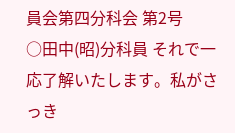員会第四分科会 第2号
○田中(昭)分科員 それで一応了解いたします。私がさっき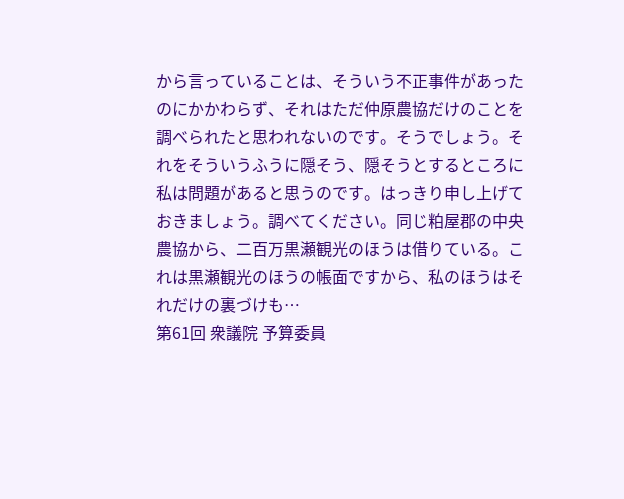から言っていることは、そういう不正事件があったのにかかわらず、それはただ仲原農協だけのことを調べられたと思われないのです。そうでしょう。それをそういうふうに隠そう、隠そうとするところに私は問題があると思うのです。はっきり申し上げておきましょう。調べてください。同じ粕屋郡の中央農協から、二百万黒瀬観光のほうは借りている。これは黒瀬観光のほうの帳面ですから、私のほうはそれだけの裏づけも…
第61回 衆議院 予算委員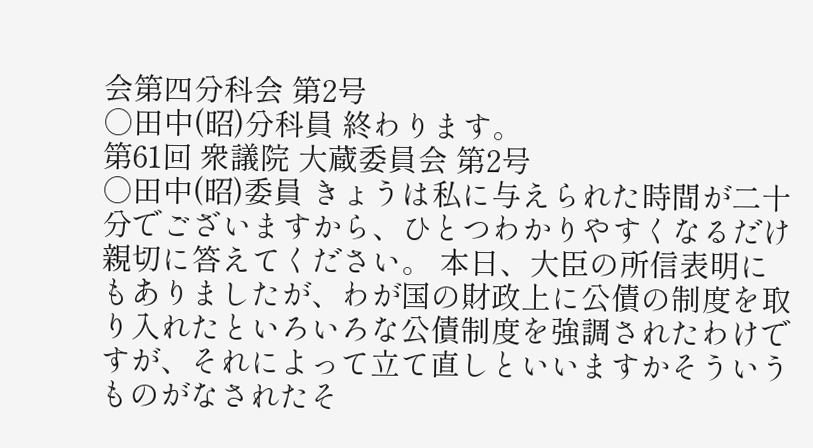会第四分科会 第2号
○田中(昭)分科員 終わります。
第61回 衆議院 大蔵委員会 第2号
○田中(昭)委員 きょうは私に与えられた時間が二十分でございますから、ひとつわかりやすくなるだけ親切に答えてください。 本日、大臣の所信表明にもありましたが、わが国の財政上に公債の制度を取り入れたといろいろな公債制度を強調されたわけですが、それによって立て直しといいますかそういうものがなされたそ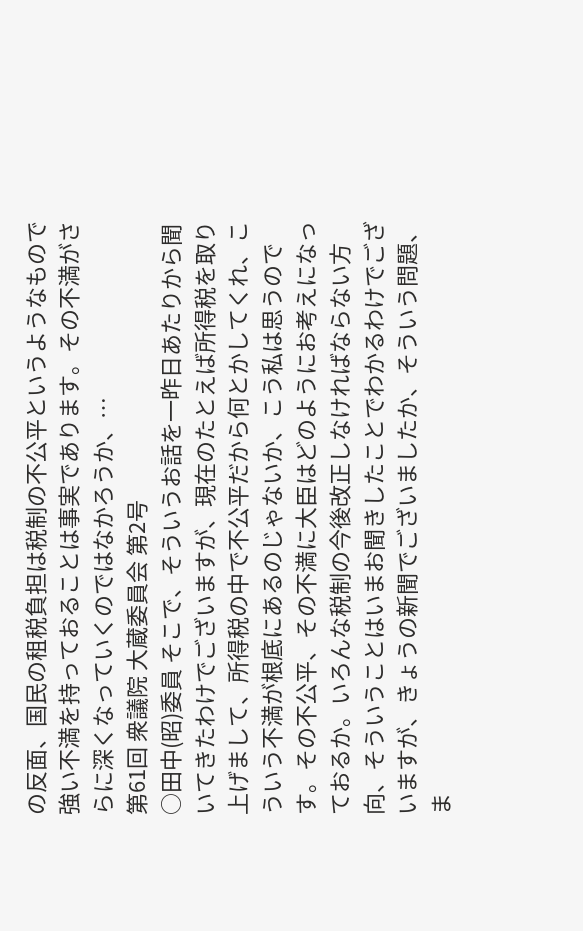の反面、国民の租税負担は税制の不公平というようなもので強い不満を持っておることは事実であります。その不満がさらに深くなっていくのではなかろうか、…
第61回 衆議院 大蔵委員会 第2号
○田中(昭)委員 そこで、そういうお話を一昨日あたりから聞いてきたわけでございますが、現在のたとえば所得税を取り上げまして、所得税の中で不公平だから何とかしてくれ、こういう不満が根底にあるのじゃないか、こう私は思うのです。その不公平、その不満に大臣はどのようにお考えになっておるか。いろんな税制の今後改正しなければならない方向、そういうことはいまお聞きしたことでわかるわけでございますが、きょうの新聞でございましたか、そういう問題、ま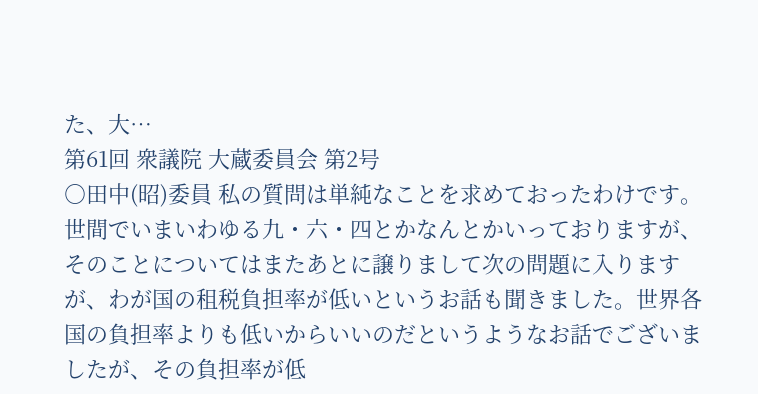た、大…
第61回 衆議院 大蔵委員会 第2号
○田中(昭)委員 私の質問は単純なことを求めておったわけです。世間でいまいわゆる九・六・四とかなんとかいっておりますが、そのことについてはまたあとに譲りまして次の問題に入りますが、わが国の租税負担率が低いというお話も聞きました。世界各国の負担率よりも低いからいいのだというようなお話でございましたが、その負担率が低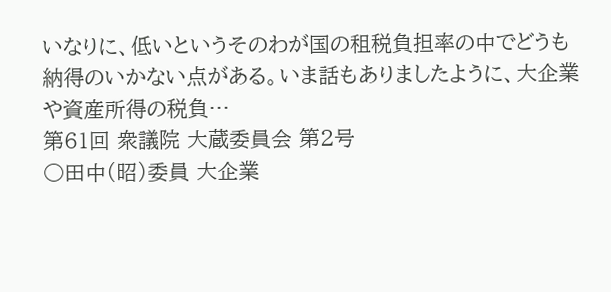いなりに、低いというそのわが国の租税負担率の中でどうも納得のいかない点がある。いま話もありましたように、大企業や資産所得の税負…
第61回 衆議院 大蔵委員会 第2号
○田中(昭)委員 大企業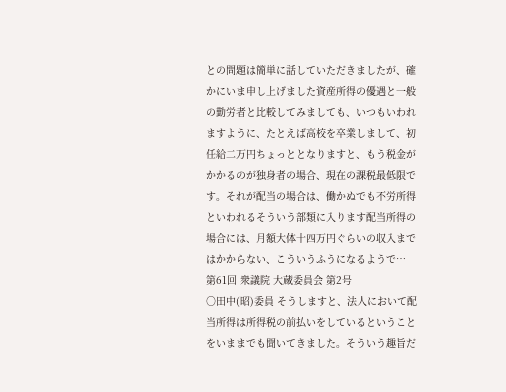との問題は簡単に話していただきましたが、確かにいま申し上げました資産所得の優遇と一般の勤労者と比較してみましても、いつもいわれますように、たとえば高校を卒業しまして、初任給二万円ちょっととなりますと、もう税金がかかるのが独身者の場合、現在の課税最低限です。それが配当の場合は、働かぬでも不労所得といわれるそういう部類に入ります配当所得の場合には、月額大体十四万円ぐらいの収入まではかからない、こういうふうになるようで…
第61回 衆議院 大蔵委員会 第2号
○田中(昭)委員 そうしますと、法人において配当所得は所得税の前払いをしているということをいままでも聞いてきました。そういう趣旨だ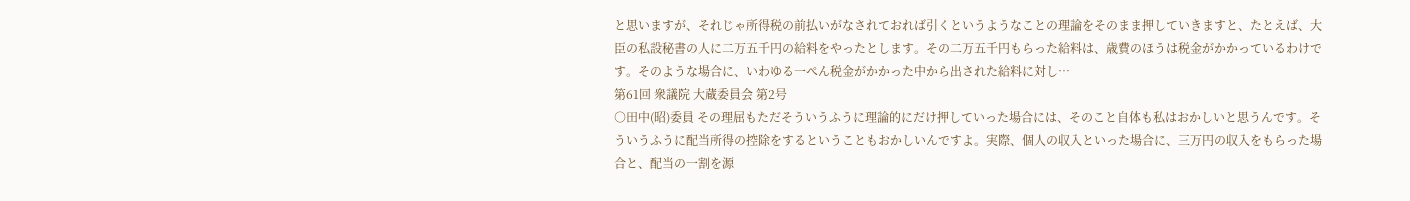と思いますが、それじゃ所得税の前払いがなされておれば引くというようなことの理論をそのまま押していきますと、たとえば、大臣の私設秘書の人に二万五千円の給料をやったとします。その二万五千円もらった給料は、歳費のほうは税金がかかっているわけです。そのような場合に、いわゆる一ぺん税金がかかった中から出された給料に対し…
第61回 衆議院 大蔵委員会 第2号
○田中(昭)委員 その理屈もただそういうふうに理論的にだけ押していった場合には、そのこと自体も私はおかしいと思うんです。そういうふうに配当所得の控除をするということもおかしいんですよ。実際、個人の収入といった場合に、三万円の収入をもらった場合と、配当の一割を源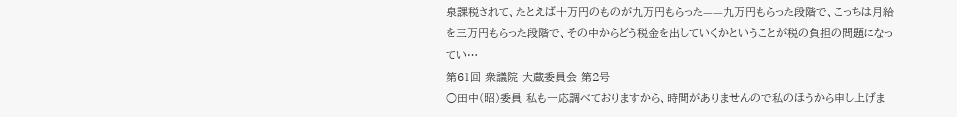泉課税されて、たとえば十万円のものが九万円もらった——九万円もらった段階で、こっちは月給を三万円もらった段階で、その中からどう税金を出していくかということが税の負担の問題になってい…
第61回 衆議院 大蔵委員会 第2号
○田中(昭)委員 私も一応調べておりますから、時間がありませんので私のほうから申し上げま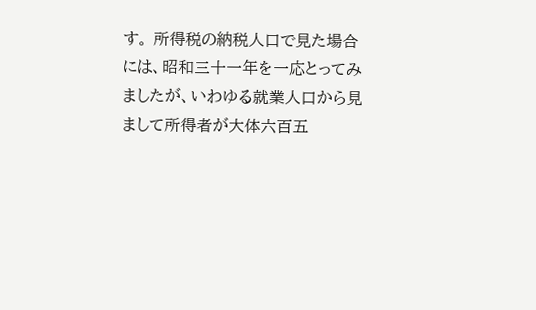す。 所得税の納税人口で見た場合には、昭和三十一年を一応とってみましたが、いわゆる就業人口から見まして所得者が大体六百五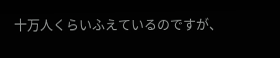十万人くらいふえているのですが、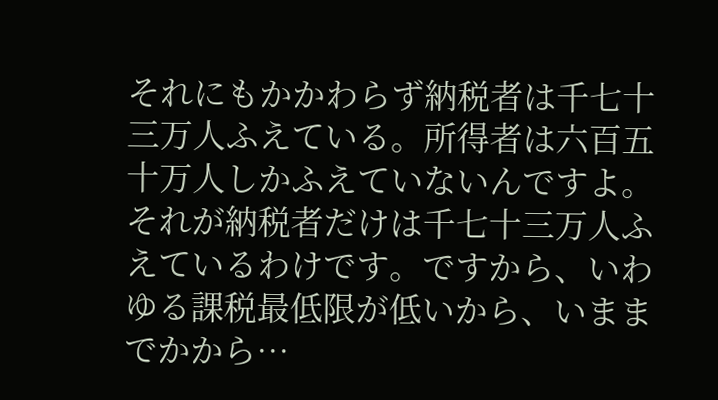それにもかかわらず納税者は千七十三万人ふえている。所得者は六百五十万人しかふえていないんですよ。それが納税者だけは千七十三万人ふえているわけです。ですから、いわゆる課税最低限が低いから、いままでかから…